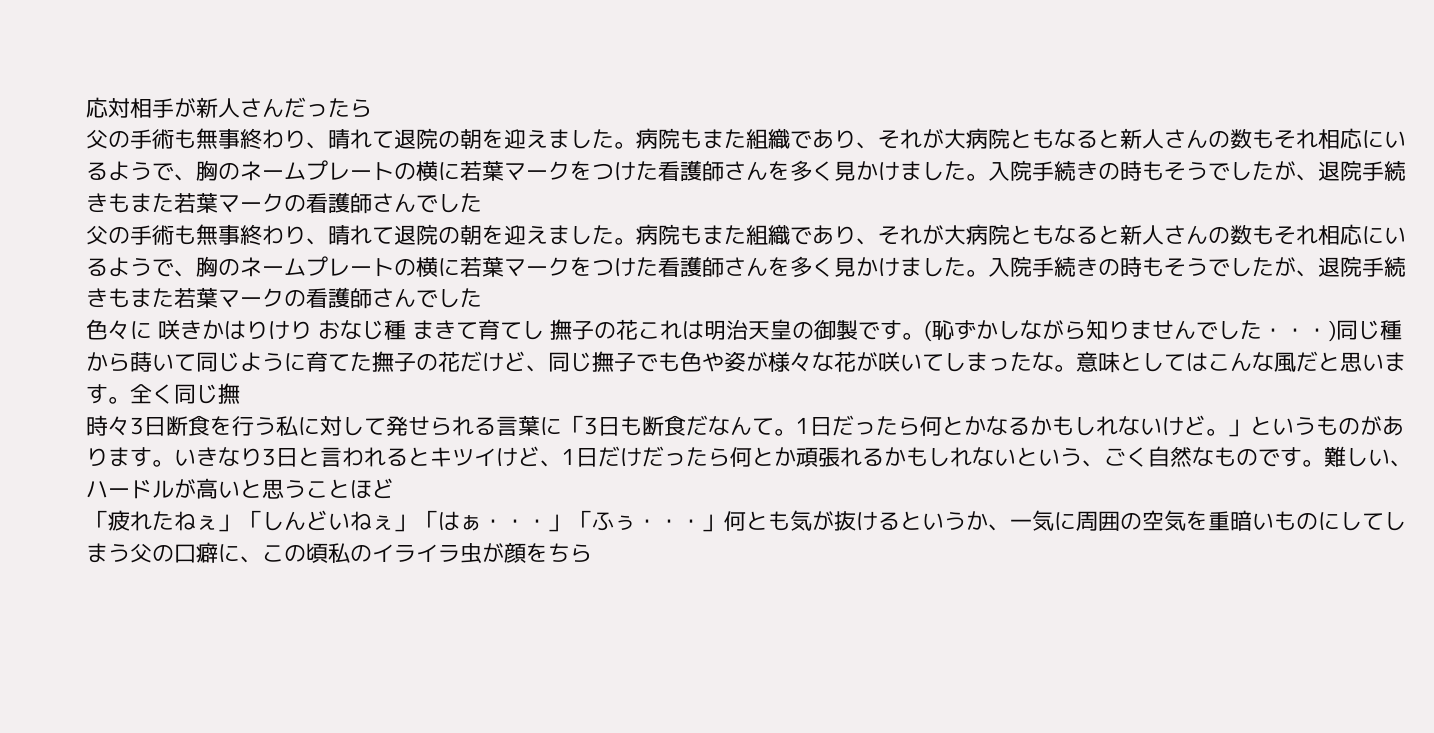応対相手が新人さんだったら
父の手術も無事終わり、晴れて退院の朝を迎えました。病院もまた組織であり、それが大病院ともなると新人さんの数もそれ相応にいるようで、胸のネームプレートの横に若葉マークをつけた看護師さんを多く見かけました。入院手続きの時もそうでしたが、退院手続きもまた若葉マークの看護師さんでした
父の手術も無事終わり、晴れて退院の朝を迎えました。病院もまた組織であり、それが大病院ともなると新人さんの数もそれ相応にいるようで、胸のネームプレートの横に若葉マークをつけた看護師さんを多く見かけました。入院手続きの時もそうでしたが、退院手続きもまた若葉マークの看護師さんでした
色々に 咲きかはりけり おなじ種 まきて育てし 撫子の花これは明治天皇の御製です。(恥ずかしながら知りませんでした・・・)同じ種から蒔いて同じように育てた撫子の花だけど、同じ撫子でも色や姿が様々な花が咲いてしまったな。意味としてはこんな風だと思います。全く同じ撫
時々3日断食を行う私に対して発せられる言葉に「3日も断食だなんて。1日だったら何とかなるかもしれないけど。」というものがあります。いきなり3日と言われるとキツイけど、1日だけだったら何とか頑張れるかもしれないという、ごく自然なものです。難しい、ハードルが高いと思うことほど
「疲れたねぇ」「しんどいねぇ」「はぁ・・・」「ふぅ・・・」何とも気が抜けるというか、一気に周囲の空気を重暗いものにしてしまう父の口癖に、この頃私のイライラ虫が顔をちら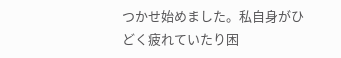つかせ始めました。私自身がひどく疲れていたり困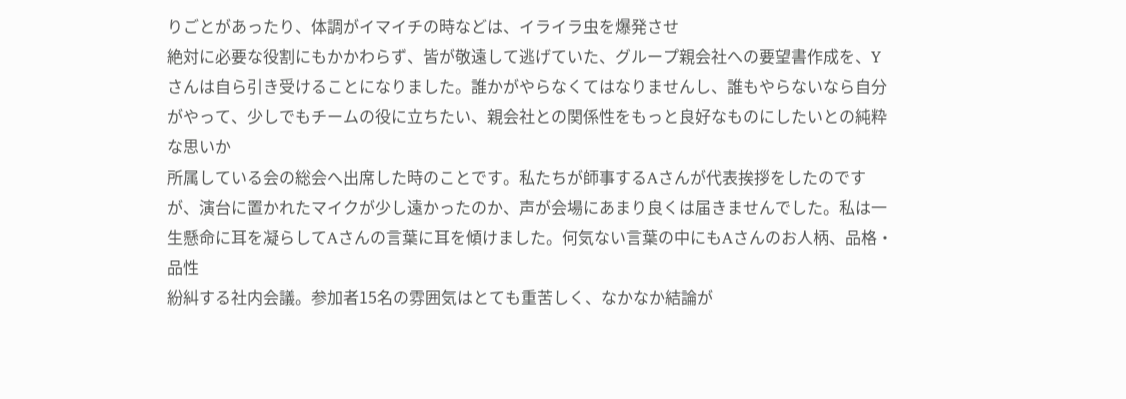りごとがあったり、体調がイマイチの時などは、イライラ虫を爆発させ
絶対に必要な役割にもかかわらず、皆が敬遠して逃げていた、グループ親会社への要望書作成を、Yさんは自ら引き受けることになりました。誰かがやらなくてはなりませんし、誰もやらないなら自分がやって、少しでもチームの役に立ちたい、親会社との関係性をもっと良好なものにしたいとの純粋な思いか
所属している会の総会へ出席した時のことです。私たちが師事するAさんが代表挨拶をしたのですが、演台に置かれたマイクが少し遠かったのか、声が会場にあまり良くは届きませんでした。私は一生懸命に耳を凝らしてAさんの言葉に耳を傾けました。何気ない言葉の中にもAさんのお人柄、品格・品性
紛糾する社内会議。参加者15名の雰囲気はとても重苦しく、なかなか結論が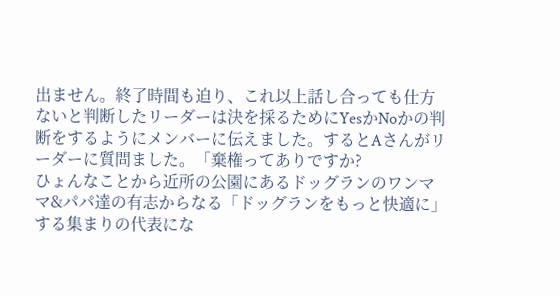出ません。終了時間も迫り、これ以上話し合っても仕方ないと判断したリーダーは決を採るためにYesかNoかの判断をするようにメンバーに伝えました。するとAさんがリーダーに質問ました。「棄権ってありですか?
ひょんなことから近所の公園にあるドッグランのワンママ&パパ達の有志からなる「ドッグランをもっと快適に」する集まりの代表にな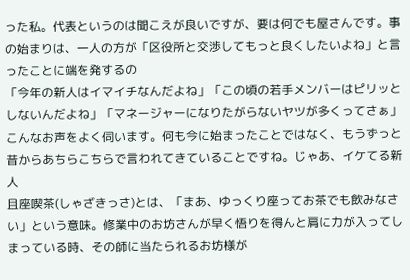った私。代表というのは聞こえが良いですが、要は何でも屋さんです。事の始まりは、一人の方が「区役所と交渉してもっと良くしたいよね」と言ったことに端を発するの
「今年の新人はイマイチなんだよね」「この頃の若手メンバーはピリッとしないんだよね」「マネージャーになりたがらないヤツが多くってさぁ」こんなお声をよく伺います。何も今に始まったことではなく、もうずっと昔からあちらこちらで言われてきていることですね。じゃあ、イケてる新人
且座喫茶(しゃざきっさ)とは、「まあ、ゆっくり座ってお茶でも飲みなさい」という意味。修業中のお坊さんが早く悟りを得んと肩に力が入ってしまっている時、その師に当たられるお坊様が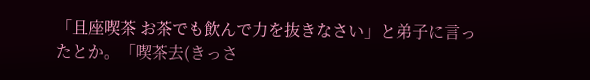「且座喫茶 お茶でも飲んで力を抜きなさい」と弟子に言ったとか。「喫茶去(きっさ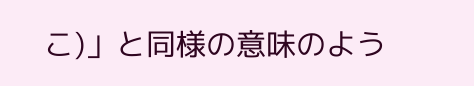こ)」と同様の意味のよう